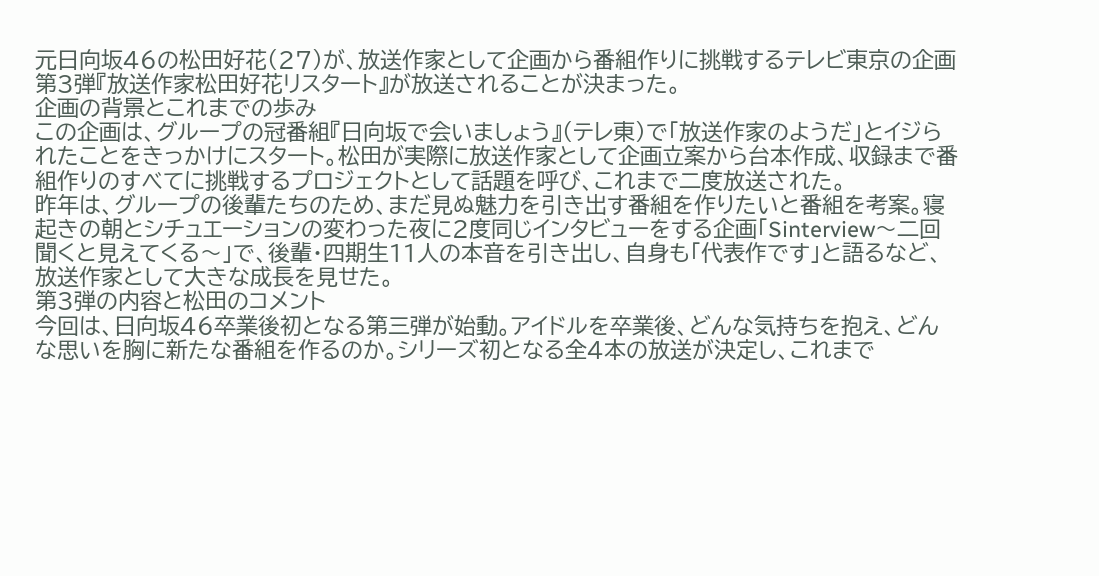元日向坂46の松田好花(27)が、放送作家として企画から番組作りに挑戦するテレビ東京の企画第3弾『放送作家松田好花リスタート』が放送されることが決まった。
企画の背景とこれまでの歩み
この企画は、グループの冠番組『日向坂で会いましょう』(テレ東)で「放送作家のようだ」とイジられたことをきっかけにスタート。松田が実際に放送作家として企画立案から台本作成、収録まで番組作りのすべてに挑戦するプロジェクトとして話題を呼び、これまで二度放送された。
昨年は、グループの後輩たちのため、まだ見ぬ魅力を引き出す番組を作りたいと番組を考案。寝起きの朝とシチュエーションの変わった夜に2度同じインタビューをする企画「Sinterview〜二回聞くと見えてくる〜」で、後輩・四期生11人の本音を引き出し、自身も「代表作です」と語るなど、放送作家として大きな成長を見せた。
第3弾の内容と松田のコメント
今回は、日向坂46卒業後初となる第三弾が始動。アイドルを卒業後、どんな気持ちを抱え、どんな思いを胸に新たな番組を作るのか。シリーズ初となる全4本の放送が決定し、これまで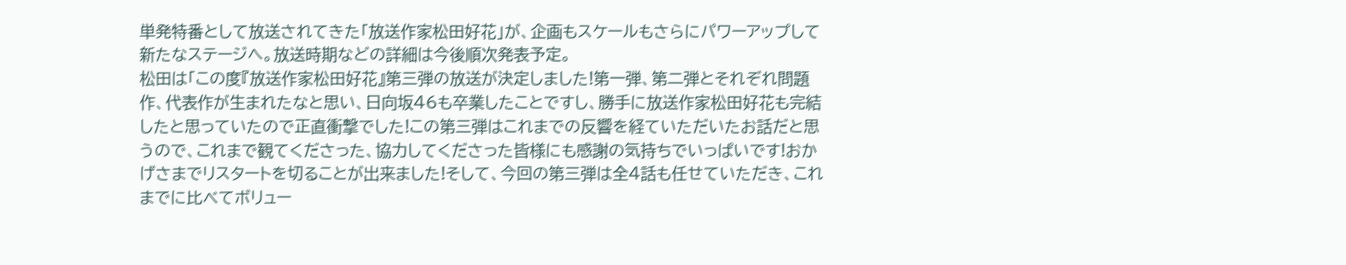単発特番として放送されてきた「放送作家松田好花」が、企画もスケールもさらにパワーアップして新たなステージへ。放送時期などの詳細は今後順次発表予定。
松田は「この度『放送作家松田好花』第三弾の放送が決定しました!第一弾、第二弾とそれぞれ問題作、代表作が生まれたなと思い、日向坂46も卒業したことですし、勝手に放送作家松田好花も完結したと思っていたので正直衝撃でした!この第三弾はこれまでの反響を経ていただいたお話だと思うので、これまで観てくださった、協力してくださった皆様にも感謝の気持ちでいっぱいです!おかげさまでリスタートを切ることが出来ました!そして、今回の第三弾は全4話も任せていただき、これまでに比べてボリュー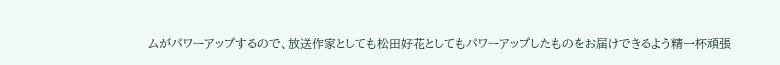ムがパワーアップするので、放送作家としても松田好花としてもパワーアップしたものをお届けできるよう精一杯頑張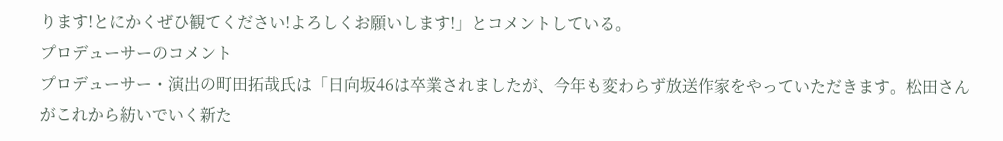ります!とにかくぜひ観てください!よろしくお願いします!」とコメントしている。
プロデューサーのコメント
プロデューサー・演出の町田拓哉氏は「日向坂46は卒業されましたが、今年も変わらず放送作家をやっていただきます。松田さんがこれから紡いでいく新た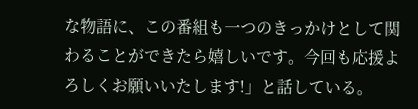な物語に、この番組も一つのきっかけとして関わることができたら嬉しいです。今回も応援よろしくお願いいたします!」と話している。